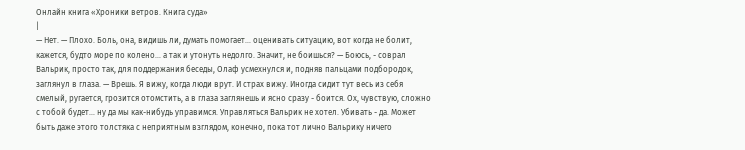Онлайн книга «Хроники ветров. Книга суда»
|
— Нет. — Плохо. Боль, она, видишь ли, думать помогает… оценивать ситуацию, вот когда не болит, кажется, будто море по колено… а так и утонуть недолго. Значит, не боишься? — Боюсь, - соврал Вальрик, просто так, для поддержания беседы, Олаф усмехнулся и, подняв пальцами подбородок, заглянул в глаза. — Врешь. Я вижу, когда люди врут. И страх вижу. Иногда сидит тут весь из себя смелый, ругается, грозится отомстить, а в глаза заглянешь и ясно сразу - боится. Ох, чувствую, сложно с тобой будет… ну да мы как-нибудь управимся. Управляться Вальрик не хотел. Убивать - да. Может быть даже этого толстяка с неприятным взглядом, конечно, пока тот лично Вальрику ничего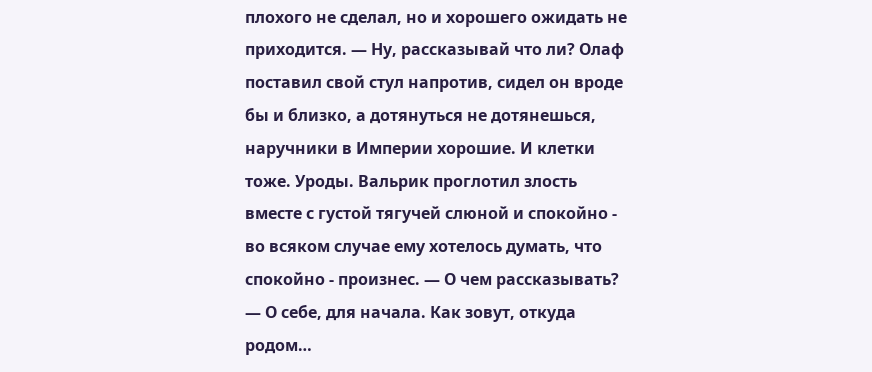плохого не сделал, но и хорошего ожидать не приходится. — Ну, рассказывай что ли? Олаф поставил свой стул напротив, сидел он вроде бы и близко, а дотянуться не дотянешься, наручники в Империи хорошие. И клетки тоже. Уроды. Вальрик проглотил злость вместе с густой тягучей слюной и спокойно - во всяком случае ему хотелось думать, что спокойно - произнес. — О чем рассказывать? — О себе, для начала. Как зовут, откуда родом…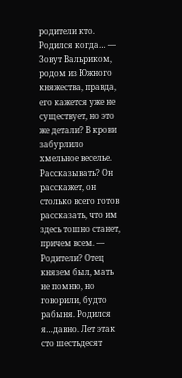родители кто. Родился когда… — Зовут Вальриком, родом из Южного княжества, правда, его кажется уже не существует, но это же детали? В крови забурлило хмельное веселье. Рассказывать? Он расскажет, он столько всего готов рассказать, что им здесь тошно станет, причем всем. — Родители? Отец князем был, мать не помню, но говорили, будто рабыня. Родился я…давно. Лет этак сто шестьдесят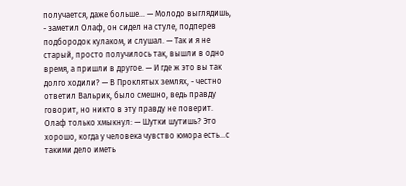получается, даже больше… — Молодо выглядишь, - заметил Олаф, он сидел на стуле, подперев подбородок кулаком, и слушал. — Так и я не старый, просто получилось так, вышли в одно время, а пришли в другое. — И где ж это вы так долго ходили? — В Проклятых землях, - честно ответил Вальрик, было смешно, ведь правду говорит, но никто в эту правду не поверит. Олаф только хмыкнул: — Шутки шутишь? Это хорошо, когда у человека чувство юмора есть…с такими дело иметь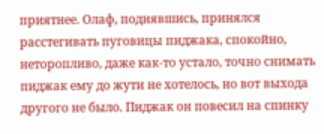приятнее. Олаф, поднявшись, принялся расстегивать пуговицы пиджака, спокойно, неторопливо, даже как-то устало, точно снимать пиджак ему до жути не хотелось, но вот выхода другого не было. Пиджак он повесил на спинку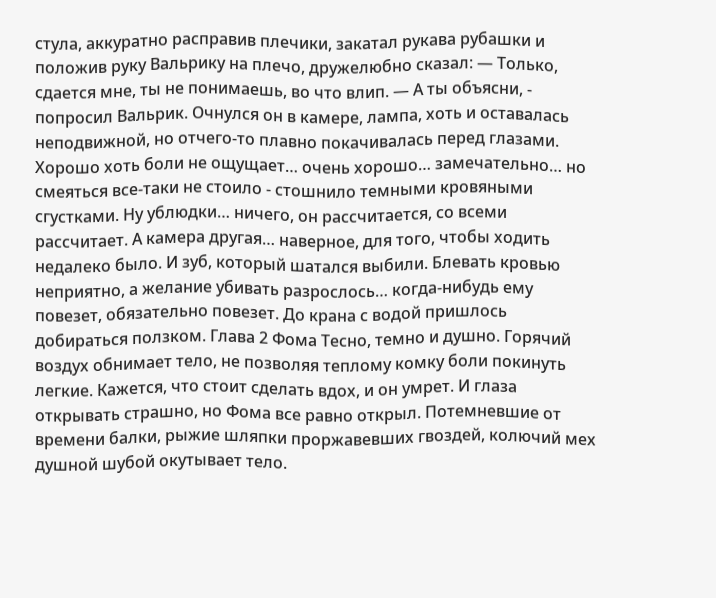стула, аккуратно расправив плечики, закатал рукава рубашки и положив руку Вальрику на плечо, дружелюбно сказал: — Только, сдается мне, ты не понимаешь, во что влип. — А ты объясни, - попросил Вальрик. Очнулся он в камере, лампа, хоть и оставалась неподвижной, но отчего-то плавно покачивалась перед глазами. Хорошо хоть боли не ощущает… очень хорошо… замечательно… но смеяться все-таки не стоило - стошнило темными кровяными сгустками. Ну ублюдки… ничего, он рассчитается, со всеми рассчитает. А камера другая… наверное, для того, чтобы ходить недалеко было. И зуб, который шатался выбили. Блевать кровью неприятно, а желание убивать разрослось… когда-нибудь ему повезет, обязательно повезет. До крана с водой пришлось добираться ползком. Глава 2 Фома Тесно, темно и душно. Горячий воздух обнимает тело, не позволяя теплому комку боли покинуть легкие. Кажется, что стоит сделать вдох, и он умрет. И глаза открывать страшно, но Фома все равно открыл. Потемневшие от времени балки, рыжие шляпки проржавевших гвоздей, колючий мех душной шубой окутывает тело.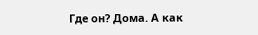Где он? Дома. А как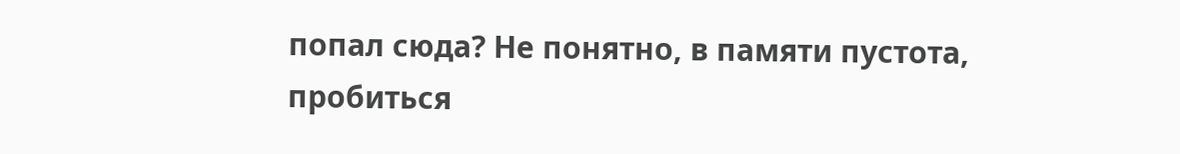попал сюда? Не понятно, в памяти пустота, пробиться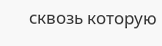сквозь которую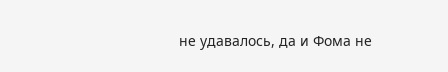не удавалось, да и Фома не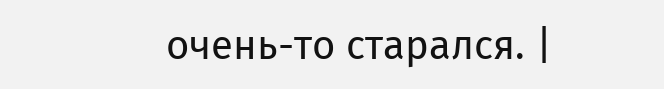очень-то старался. |